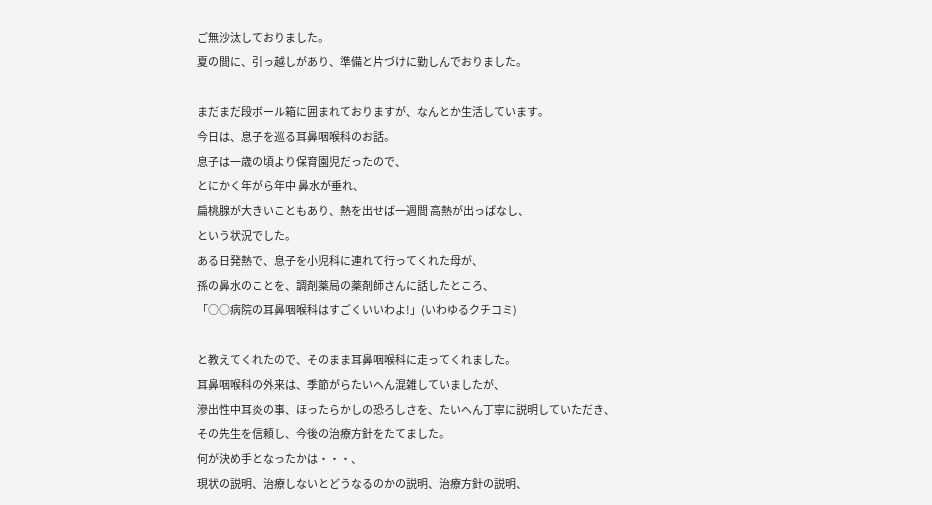ご無沙汰しておりました。
夏の間に、引っ越しがあり、準備と片づけに勤しんでおりました。

まだまだ段ボール箱に囲まれておりますが、なんとか生活しています。
今日は、息子を巡る耳鼻咽喉科のお話。
息子は一歳の頃より保育園児だったので、
とにかく年がら年中 鼻水が垂れ、
扁桃腺が大きいこともあり、熱を出せば一週間 高熱が出っぱなし、
という状況でした。
ある日発熱で、息子を小児科に連れて行ってくれた母が、
孫の鼻水のことを、調剤薬局の薬剤師さんに話したところ、
「○○病院の耳鼻咽喉科はすごくいいわよ!」(いわゆるクチコミ)

と教えてくれたので、そのまま耳鼻咽喉科に走ってくれました。
耳鼻咽喉科の外来は、季節がらたいへん混雑していましたが、
滲出性中耳炎の事、ほったらかしの恐ろしさを、たいへん丁寧に説明していただき、
その先生を信頼し、今後の治療方針をたてました。
何が決め手となったかは・・・、
現状の説明、治療しないとどうなるのかの説明、治療方針の説明、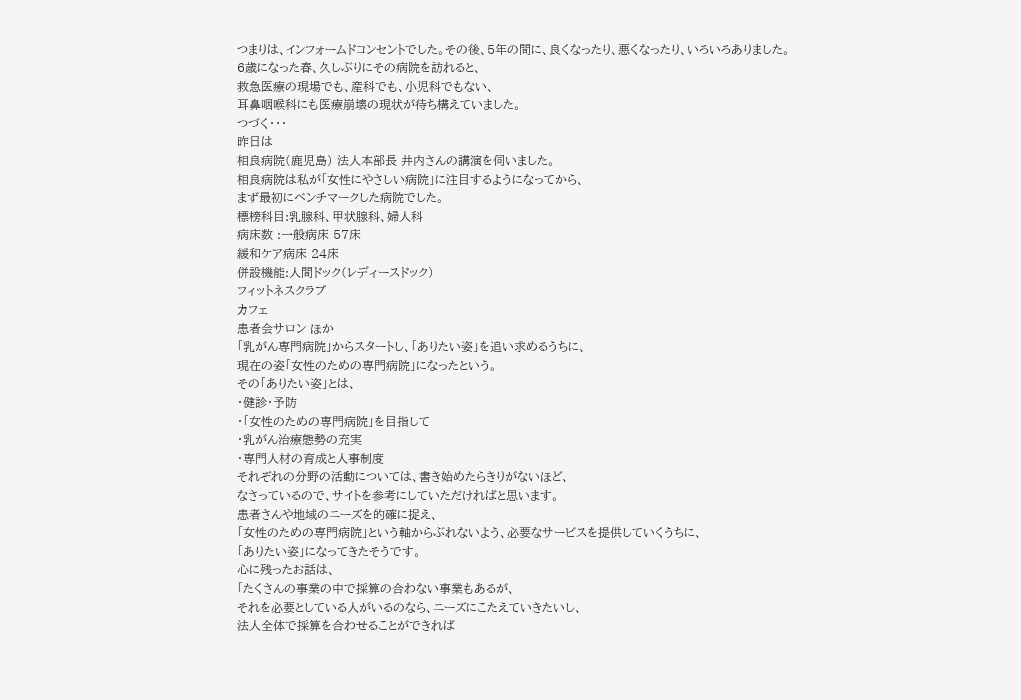つまりは、インフォームドコンセントでした。その後、5年の間に、良くなったり、悪くなったり、いろいろありました。
6歳になった春、久しぶりにその病院を訪れると、
救急医療の現場でも、産科でも、小児科でもない、
耳鼻咽喉科にも医療崩壊の現状が待ち構えていました。
つづく・・・
昨日は
相良病院(鹿児島) 法人本部長 井内さんの講演を伺いました。
相良病院は私が「女性にやさしい病院」に注目するようになってから、
まず最初にベンチマークした病院でした。
標榜科目:乳腺科、甲状腺科、婦人科
病床数 :一般病床 57床
緩和ケア病床 24床
併設機能:人間ドック(レディースドック)
フィットネスクラブ
カフェ
患者会サロン ほか
「乳がん専門病院」からスタートし、「ありたい姿」を追い求めるうちに、
現在の姿「女性のための専門病院」になったという。
その「ありたい姿」とは、
・健診・予防
・「女性のための専門病院」を目指して
・乳がん治療態勢の充実
・専門人材の育成と人事制度
それぞれの分野の活動については、書き始めたらきりがないほど、
なさっているので、サイトを参考にしていただければと思います。
患者さんや地域のニーズを的確に捉え、
「女性のための専門病院」という軸からぶれないよう、必要なサービスを提供していくうちに、
「ありたい姿」になってきたそうです。
心に残ったお話は、
「たくさんの事業の中で採算の合わない事業もあるが、
それを必要としている人がいるのなら、ニーズにこたえていきたいし、
法人全体で採算を合わせることができれば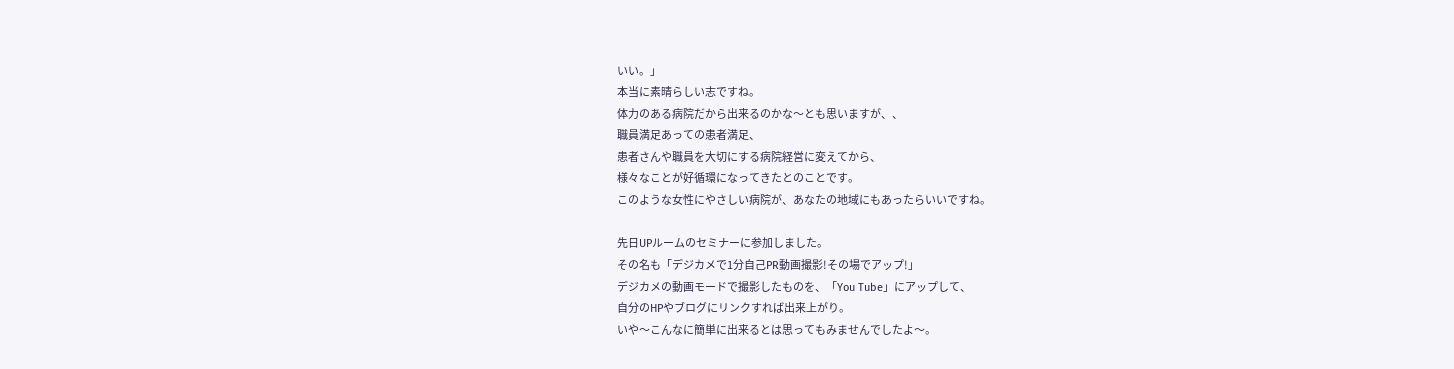いい。」
本当に素晴らしい志ですね。
体力のある病院だから出来るのかな〜とも思いますが、、
職員満足あっての患者満足、
患者さんや職員を大切にする病院経営に変えてから、
様々なことが好循環になってきたとのことです。
このような女性にやさしい病院が、あなたの地域にもあったらいいですね。

先日UPルームのセミナーに参加しました。
その名も「デジカメで1分自己PR動画撮影!その場でアップ!」
デジカメの動画モードで撮影したものを、「You Tube」にアップして、
自分のHPやブログにリンクすれば出来上がり。
いや〜こんなに簡単に出来るとは思ってもみませんでしたよ〜。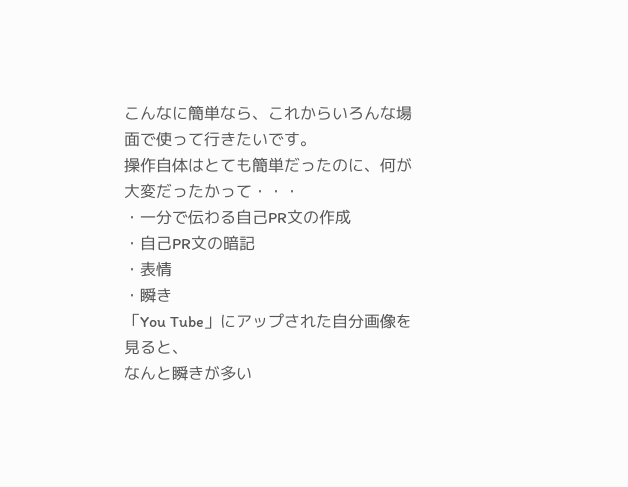こんなに簡単なら、これからいろんな場面で使って行きたいです。
操作自体はとても簡単だったのに、何が大変だったかって・・・
・一分で伝わる自己PR文の作成
・自己PR文の暗記
・表情
・瞬き
「You Tube」にアップされた自分画像を見ると、
なんと瞬きが多い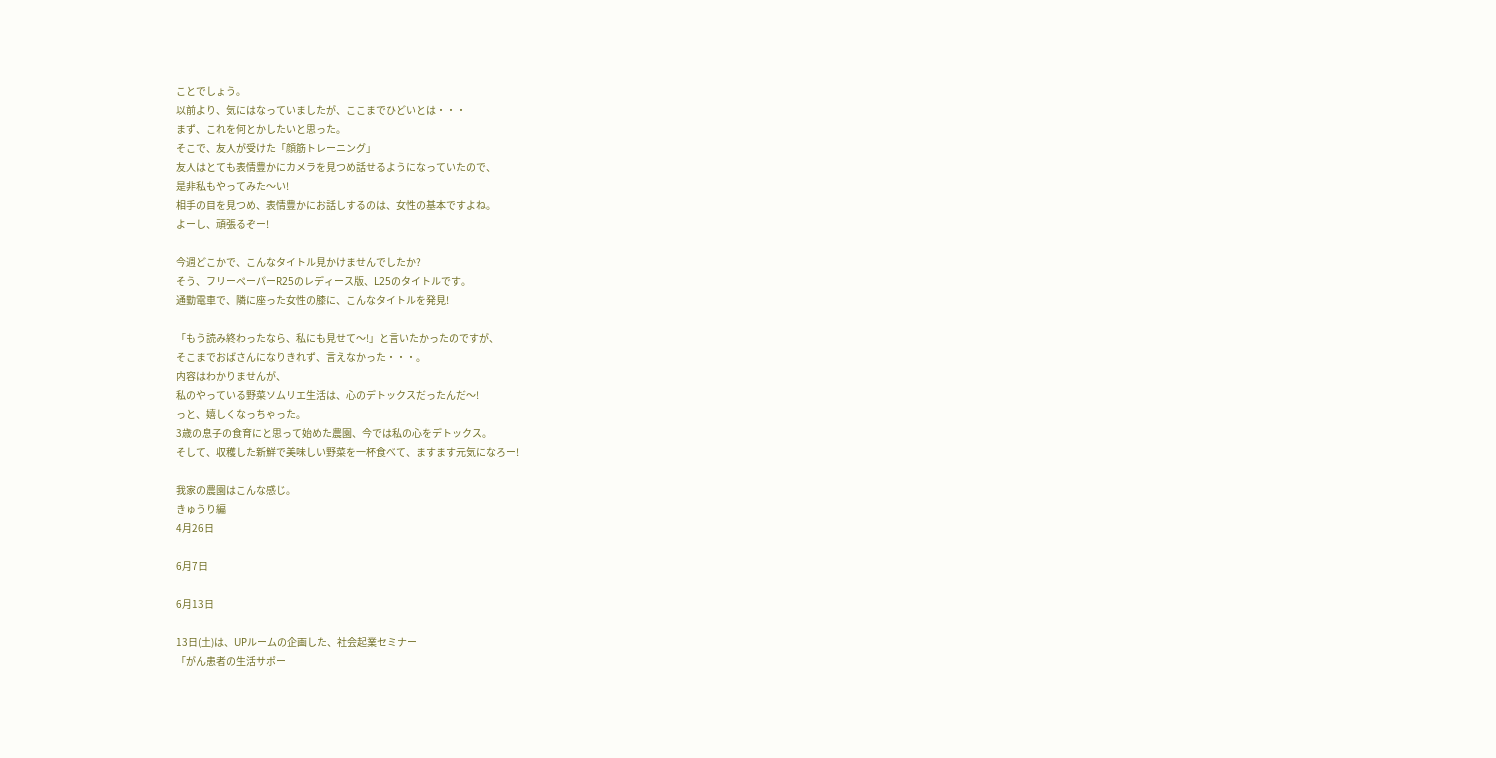ことでしょう。
以前より、気にはなっていましたが、ここまでひどいとは・・・
まず、これを何とかしたいと思った。
そこで、友人が受けた「顔筋トレーニング」
友人はとても表情豊かにカメラを見つめ話せるようになっていたので、
是非私もやってみた〜い!
相手の目を見つめ、表情豊かにお話しするのは、女性の基本ですよね。
よーし、頑張るぞー!

今週どこかで、こんなタイトル見かけませんでしたか?
そう、フリーペーパーR25のレディース版、L25のタイトルです。
通勤電車で、隣に座った女性の膝に、こんなタイトルを発見!

「もう読み終わったなら、私にも見せて〜!」と言いたかったのですが、
そこまでおばさんになりきれず、言えなかった・・・。
内容はわかりませんが、
私のやっている野菜ソムリエ生活は、心のデトックスだったんだ〜!
っと、嬉しくなっちゃった。
3歳の息子の食育にと思って始めた農園、今では私の心をデトックス。
そして、収穫した新鮮で美味しい野菜を一杯食べて、ますます元気になろー!

我家の農園はこんな感じ。
きゅうり編
4月26日

6月7日

6月13日

13日(土)は、UPルームの企画した、社会起業セミナー
「がん患者の生活サポー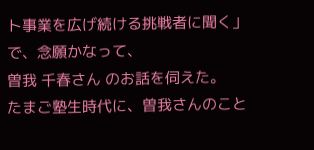ト事業を広げ続ける挑戦者に聞く」
で、念願かなって、
曽我 千春さん のお話を伺えた。
たまご塾生時代に、曽我さんのこと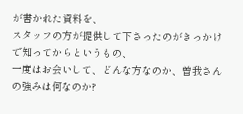が書かれた資料を、
スタッフの方が提供して下さったのがきっかけで知ってからというもの、
一度はお会いして、どんな方なのか、曽我さんの強みは何なのか?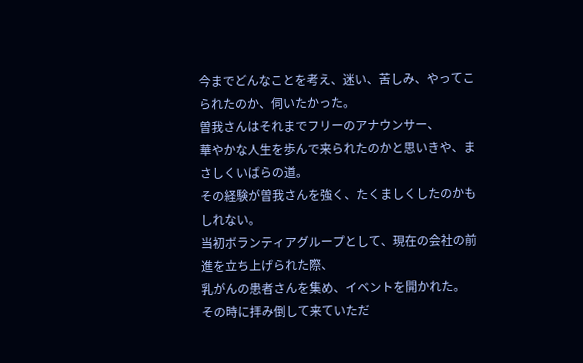今までどんなことを考え、迷い、苦しみ、やってこられたのか、伺いたかった。
曽我さんはそれまでフリーのアナウンサー、
華やかな人生を歩んで来られたのかと思いきや、まさしくいばらの道。
その経験が曽我さんを強く、たくましくしたのかもしれない。
当初ボランティアグループとして、現在の会社の前進を立ち上げられた際、
乳がんの患者さんを集め、イベントを開かれた。
その時に拝み倒して来ていただ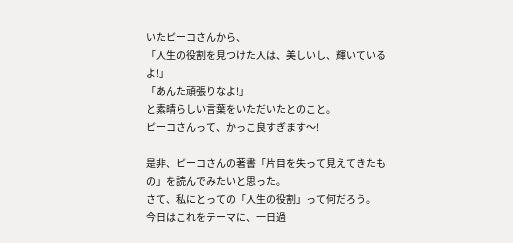いたピーコさんから、
「人生の役割を見つけた人は、美しいし、輝いているよ!」
「あんた頑張りなよ!」
と素晴らしい言葉をいただいたとのこと。
ピーコさんって、かっこ良すぎます〜!

是非、ピーコさんの著書「片目を失って見えてきたもの」を読んでみたいと思った。
さて、私にとっての「人生の役割」って何だろう。
今日はこれをテーマに、一日過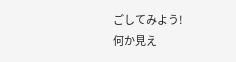ごしてみよう!
何か見え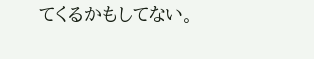てくるかもしてない。